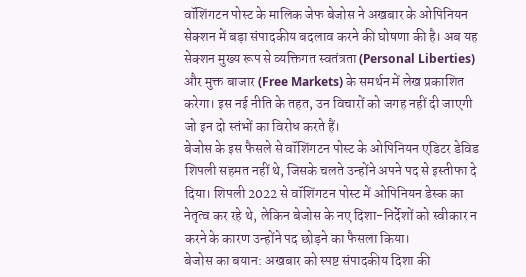वॉशिंगटन पोस्ट के मालिक जेफ बेजोस ने अखबार के ओपिनियन सेक्शन में बड़ा संपादकीय बदलाव करने की घोषणा की है। अब यह सेक्शन मुख्य रूप से व्यक्तिगत स्वतंत्रता (Personal Liberties) और मुक्त बाजार (Free Markets) के समर्थन में लेख प्रकाशित करेगा। इस नई नीति के तहत, उन विचारों को जगह नहीं दी जाएगी जो इन दो स्तंभों का विरोध करते हैं।
बेजोस के इस फैसले से वॉशिंगटन पोस्ट के ओपिनियन एडिटर डेविड शिपली सहमत नहीं थे, जिसके चलते उन्होंने अपने पद से इस्तीफा दे दिया। शिपली 2022 से वॉशिंगटन पोस्ट में ओपिनियन डेस्क का नेतृत्व कर रहे थे, लेकिन बेजोस के नए दिशा-निर्देशों को स्वीकार न करने के कारण उन्होंने पद छोड़ने का फैसला किया।
बेजोस का बयान: अखबार को स्पष्ट संपादकीय दिशा की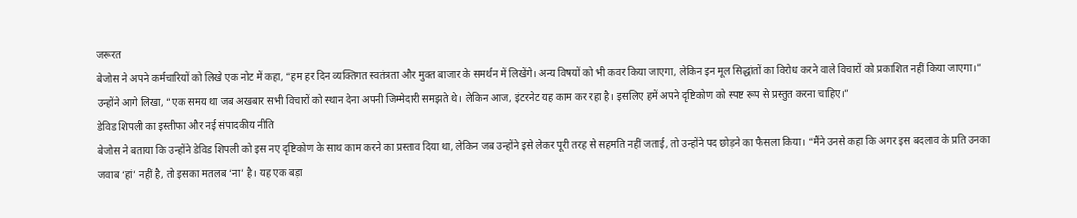जरूरत
बेजोस ने अपने कर्मचारियों को लिखे एक नोट में कहा, “हम हर दिन व्यक्तिगत स्वतंत्रता और मुक्त बाजार के समर्थन में लिखेंगे। अन्य विषयों को भी कवर किया जाएगा, लेकिन इन मूल सिद्धांतों का विरोध करने वाले विचारों को प्रकाशित नहीं किया जाएगा।”
उन्होंने आगे लिखा, “एक समय था जब अखबार सभी विचारों को स्थान देना अपनी जिम्मेदारी समझते थे। लेकिन आज, इंटरनेट यह काम कर रहा है। इसलिए हमें अपने दृष्टिकोण को स्पष्ट रूप से प्रस्तुत करना चाहिए।”
डेविड शिपली का इस्तीफा और नई संपादकीय नीति
बेजोस ने बताया कि उन्होंने डेविड शिपली को इस नए दृष्टिकोण के साथ काम करने का प्रस्ताव दिया था, लेकिन जब उन्होंने इसे लेकर पूरी तरह से सहमति नहीं जताई, तो उन्होंने पद छोड़ने का फैसला किया। “मैंने उनसे कहा कि अगर इस बदलाव के प्रति उनका जवाब ‘हां’ नहीं है, तो इसका मतलब ‘ना’ है। यह एक बड़ा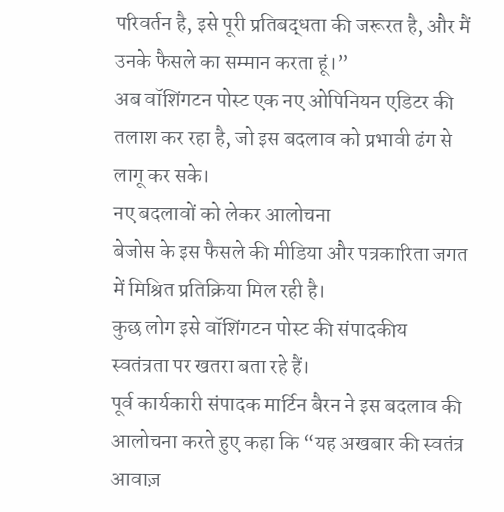परिवर्तन है, इसे पूरी प्रतिबद्धता की जरूरत है, और मैं उनके फैसले का सम्मान करता हूं।”
अब वॉशिंगटन पोस्ट एक नए ओपिनियन एडिटर की तलाश कर रहा है, जो इस बदलाव को प्रभावी ढंग से लागू कर सके।
नए बदलावों को लेकर आलोचना
बेजोस के इस फैसले की मीडिया और पत्रकारिता जगत में मिश्रित प्रतिक्रिया मिल रही है।
कुछ लोग इसे वॉशिंगटन पोस्ट की संपादकीय स्वतंत्रता पर खतरा बता रहे हैं।
पूर्व कार्यकारी संपादक मार्टिन बैरन ने इस बदलाव की आलोचना करते हुए कहा कि “यह अखबार की स्वतंत्र आवाज़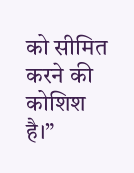को सीमित करने की कोशिश है।”